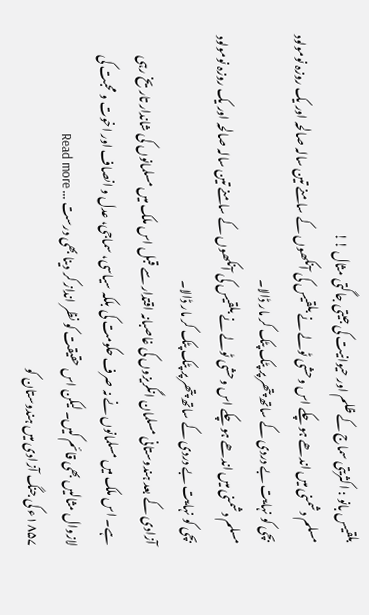بلقیس بانو : اکثریتی سماج کے ظلم اور حیوانیت کی جیتی جاگتی مثال !!
مسلم دشمنی میں اندھے ہو چکے اس وحشی ٹولے نے بلقیس کی آنکھوں کے سامنے تین سالہ صالحہ اور یک روزہ نومولود بچی کو نہایت بے دردی کے ساتھ پتھر پر پٹک پٹک کر مار ڈالا۔
مسلم دشمنی میں اندھے ہو چکے اس وحشی ٹولے نے بلقیس کی آنکھوں کے سامنے تین سالہ صالحہ اور یک روزہ نومولود بچی کو نہایت بے دردی کے ساتھ پتھر پر پٹک پٹک کر مار ڈالا۔
آزادی کے بعد ہندوستانی مسلمان انگریزوں کی غاصبانہ اقتدار سے قبل اس ملک میں مسلمانوں کی شاندار تاریخ رہی ہے۔ اس ملک میں مسلمانوں نے نہ صرف حکومت کی بلکہ سیاسی، سماجی، عدل و انصاف اور اخوت و محبت کی لازوال مثالیں بھی قائم کیں۔ لیکن اس حقیقت کو نظر انداز کر دینا بھی درست … Read more
۱۸۵۷ء کی جنگ آزادی میں ہندوستان کو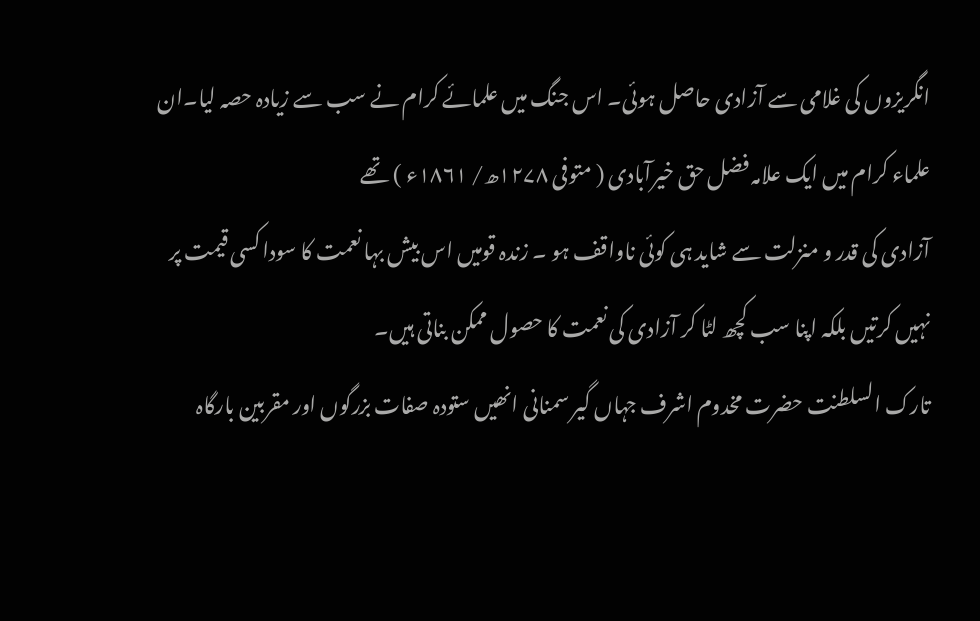انگریزوں کی غلامی سے آزادی حاصل ہوئی۔ اس جنگ میں علمائے کرام نے سب سے زیادہ حصہ لیا۔ان علماء کرام میں ایک علامہ فضل حق خیرآبادی ( متوفی ۱۲۷۸ھ/ ۱۸۶۱ء ) تھے
آزادی کی قدر و منزلت سے شاید ہی کوئی ناواقف ہو ۔ زندہ قومیں اس بیش بہا نعمت کا سودا کسی قیمت پر نہیں کرتیں بلکہ اپنا سب کچھ لٹا کر آزادی کی نعمت کا حصول ممکن بناتی ہیں۔
تارک السلطنت حضرت مخدوم اشرف جہاں گیر سمنانی انھیں ستودہ صفات بزرگوں اور مقربین بارگاہ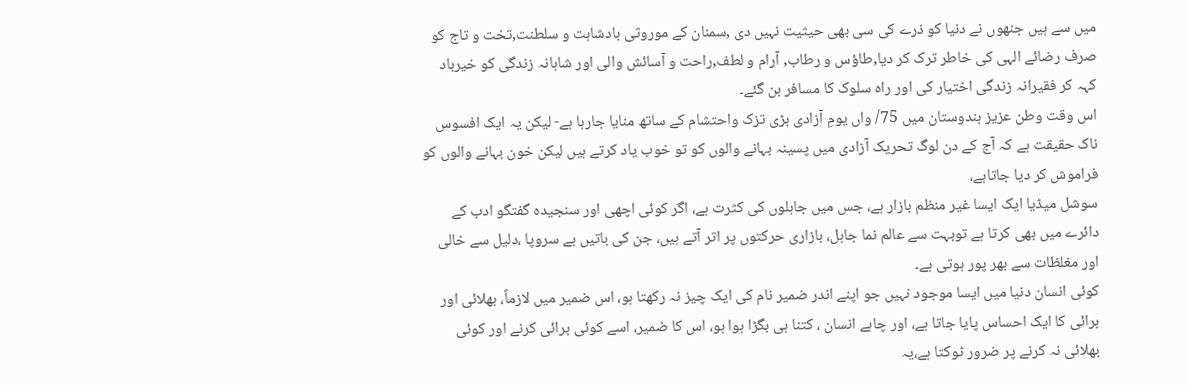میں سے ہیں جنھوں نے دنیا کو ذرے کی سی بھی حیثیت نہیں دی ,سمنان کے موروثی بادشاہت و سلطنت,تخت و تاج کو صرف رضائے الہی کی خاطر ترک کر دیا,طاؤس و رطاب, آرام و لطف,راحت و آسائش والی اور شاہانہ زندگی کو خیرباد کہہ کر فقیرانہ زندگی اختیار کی اور راہ سلوک کا مسافر بن گئے۔
اس وقت وطن عزیز ہندوستان میں 75/ واں یومِ آزادی بڑی تزک واحتشام کے ساتھ منایا جارہا ہے- لیکن یہ ایک افسوس ناک حقیقت ہے کہ آج کے دن لوگ تحریک آزادی میں پسینہ بہانے والوں کو تو خوب یاد کرتے ہیں لیکن خون بہانے والوں کو فراموش کر دیا جاتاہے،
سوشل میڈیا ایک ایسا غیر منظم بازار ہے، جس میں جاہلوں کی کثرت ہے، اگر کوئی اچھی اور سنجیدہ گفتگو ادب کے دائرے میں بھی کرتا ہے توبہت سے عالم نما جاہل، بازاری حرکتوں پر اتر آتے ہیں، جن کی باتیں بے سروپا ،دلیل سے خالی اور مغلظات سے بھر پور ہوتی ہے۔
کوئی انسان دنیا میں ایسا موجود نہیں جو اپنے اندر ضمیر نام کی ایک چیز نہ رکھتا ہو، اس ضمیر میں لازماً، بھلائی اور برائی کا ایک احساس پایا جاتا ہے، اور چاہے انسان ، کتنا ہی بگڑا ہوا ہو، اس کا ضمیر، اسے کوئی برائی کرنے اور کوئی بھلائی نہ کرنے پر ضرور ٹوکتا ہے،یہ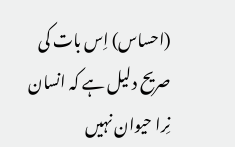(احساس) اِس بات کی صریح دلیل ہے کہ انسان نِرا حیوان نہیں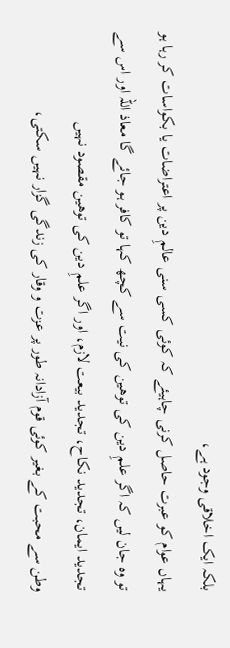بلکہ ایک اخلاقی وجود ہے،
یہاں عوام کو عبرت حاصل کرنی چاہیئے کہ کوئی کسی سنی عالمِ دین پر اعتراضات یا بکواسات کر رہا ہو تو وہ جان لیں کہ اگر علمِ دین کی توھین کی نیت سے کچھ کہا تو کافر ہو جائے گا معاذ اللہ اور اس سے تجدید ایمان، تجدید نکاح، تجدید بیعت لازم، اور اگر علمِ دین کی توھین مقصود نہیں
وطن سے محبت کے بغیر کوئی قوم آزادانہ طور پر عزت و وقار کی زندگی گزار نہیں سکتی،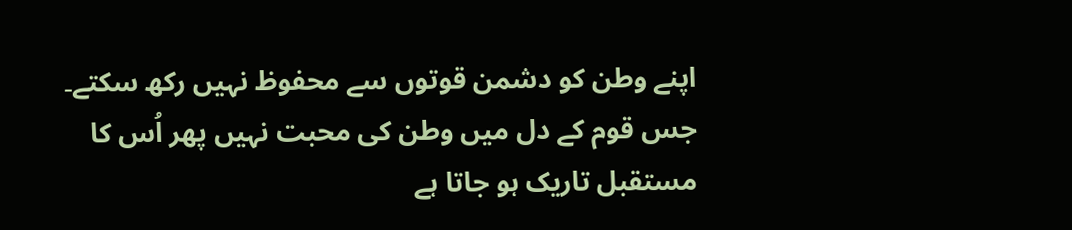اپنے وطن کو دشمن قوتوں سے محفوظ نہیں رکھ سکتے۔ جس قوم کے دل میں وطن کی محبت نہیں پھر اُس کا مستقبل تاریک ہو جاتا ہے